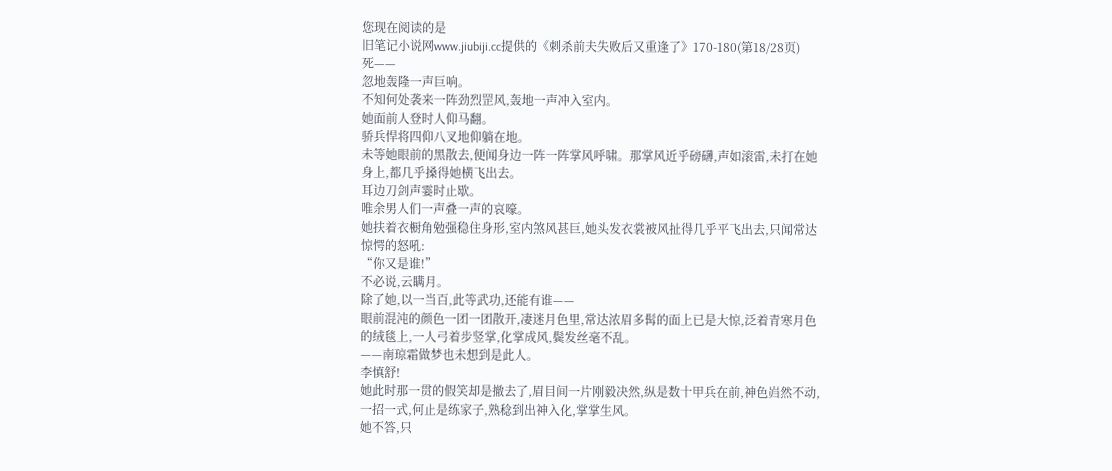您现在阅读的是
旧笔记小说网www.jiubiji.cc提供的《刺杀前夫失败后又重逢了》170-180(第18/28页)
死——
忽地轰隆一声巨响。
不知何处袭来一阵劲烈罡风,轰地一声冲入室内。
她面前人登时人仰马翻。
骄兵悍将四仰八叉地仰躺在地。
未等她眼前的黑散去,便闻身边一阵一阵掌风呼啸。那掌风近乎磅礴,声如滚雷,未打在她身上,都几乎搡得她横飞出去。
耳边刀剑声霎时止歇。
唯余男人们一声叠一声的哀嚎。
她扶着衣橱角勉强稳住身形,室内煞风甚巨,她头发衣裳被风扯得几乎平飞出去,只闻常达惊愕的怒吼:
“你又是谁!”
不必说,云瞒月。
除了她,以一当百,此等武功,还能有谁——
眼前混沌的颜色一团一团散开,凄迷月色里,常达浓眉多髯的面上已是大惊,泛着青寒月色的绒毯上,一人弓着步竖掌,化掌成风,鬓发丝毫不乱。
——南琼霜做梦也未想到是此人。
李慎舒!
她此时那一贯的假笑却是撤去了,眉目间一片刚毅决然,纵是数十甲兵在前,神色岿然不动,一招一式,何止是练家子,熟稔到出神入化,掌掌生风。
她不答,只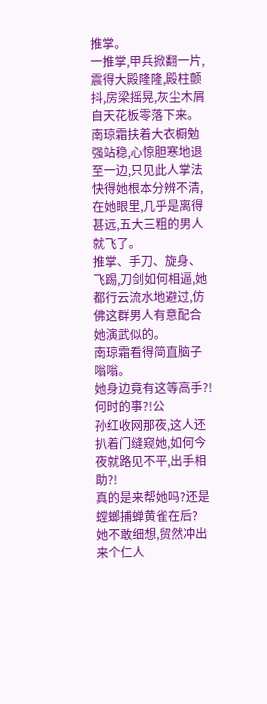推掌。
一推掌,甲兵掀翻一片,震得大殿隆隆,殿柱颤抖,房梁摇晃,灰尘木屑自天花板零落下来。
南琼霜扶着大衣橱勉强站稳,心惊胆寒地退至一边,只见此人掌法快得她根本分辨不清,在她眼里,几乎是离得甚远,五大三粗的男人就飞了。
推掌、手刀、旋身、飞踢,刀剑如何相逼,她都行云流水地避过,仿佛这群男人有意配合她演武似的。
南琼霜看得简直脑子嗡嗡。
她身边竟有这等高手?!何时的事?!公
孙红收网那夜,这人还扒着门缝窥她,如何今夜就路见不平,出手相助?!
真的是来帮她吗?还是螳螂捕蝉黄雀在后?
她不敢细想,贸然冲出来个仁人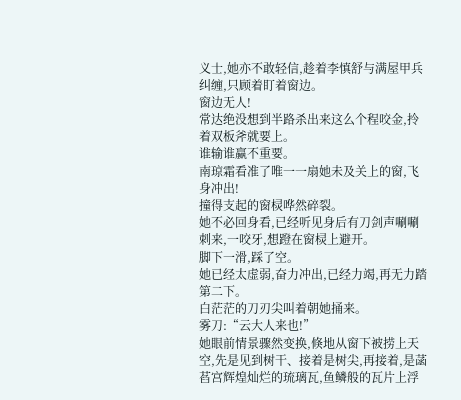义士,她亦不敢轻信,趁着李慎舒与满屋甲兵纠缠,只顾着盯着窗边。
窗边无人!
常达绝没想到半路杀出来这么个程咬金,拎着双板斧就要上。
谁输谁赢不重要。
南琼霜看准了唯一一扇她未及关上的窗,飞身冲出!
撞得支起的窗棂哗然碎裂。
她不必回身看,已经听见身后有刀剑声唰唰刺来,一咬牙,想蹬在窗棂上避开。
脚下一滑,踩了空。
她已经太虚弱,奋力冲出,已经力竭,再无力踏第二下。
白茫茫的刀刃尖叫着朝她捅来。
雾刀:“云大人来也!”
她眼前情景骤然变换,倏地从窗下被捞上天空,先是见到树干、接着是树尖,再接着,是菡萏宫辉煌灿烂的琉璃瓦,鱼鳞般的瓦片上浮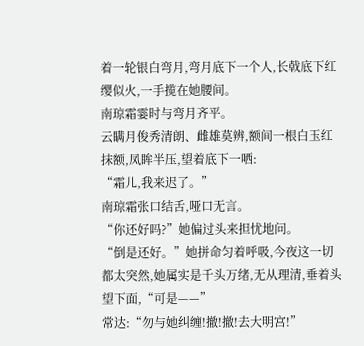着一轮银白弯月,弯月底下一个人,长戟底下红缨似火,一手揽在她腰间。
南琼霜霎时与弯月齐平。
云瞒月俊秀清朗、雌雄莫辨,额间一根白玉红抹额,凤眸半压,望着底下一哂:
“霜儿,我来迟了。”
南琼霜张口结舌,哑口无言。
“你还好吗?”她偏过头来担忧地问。
“倒是还好。”她拼命匀着呼吸,今夜这一切都太突然,她属实是千头万绪,无从理清,垂着头望下面,“可是——”
常达:“勿与她纠缠!撤!撤!去大明宫!”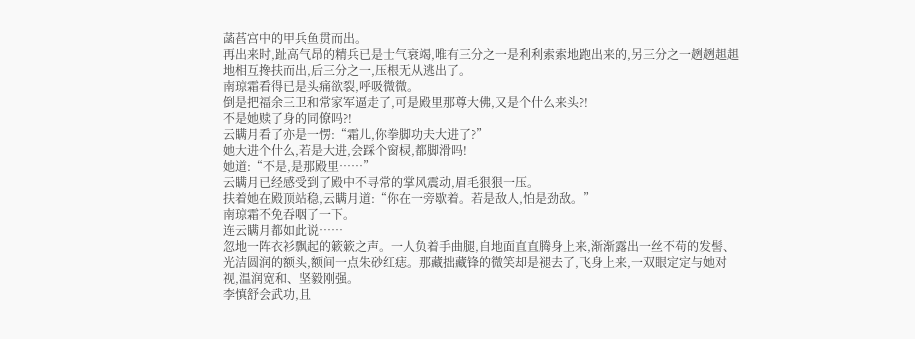菡萏宫中的甲兵鱼贯而出。
再出来时,趾高气昂的精兵已是士气衰竭,唯有三分之一是利利索索地跑出来的,另三分之一趔趔趄趄地相互搀扶而出,后三分之一,压根无从逃出了。
南琼霜看得已是头痛欲裂,呼吸微微。
倒是把福余三卫和常家军逼走了,可是殿里那尊大佛,又是个什么来头?!
不是她赎了身的同僚吗?!
云瞒月看了亦是一愣:“霜儿,你拳脚功夫大进了?”
她大进个什么,若是大进,会踩个窗棂,都脚滑吗!
她道:“不是,是那殿里……”
云瞒月已经感受到了殿中不寻常的掌风震动,眉毛狠狠一压。
扶着她在殿顶站稳,云瞒月道:“你在一旁歇着。若是敌人,怕是劲敌。”
南琼霜不免吞咽了一下。
连云瞒月都如此说……
忽地一阵衣衫飘起的簌簌之声。一人负着手曲腿,自地面直直腾身上来,渐渐露出一丝不苟的发髻、光洁圆润的额头,额间一点朱砂红痣。那藏拙藏锋的微笑却是褪去了,飞身上来,一双眼定定与她对视,温润宽和、坚毅刚强。
李慎舒会武功,且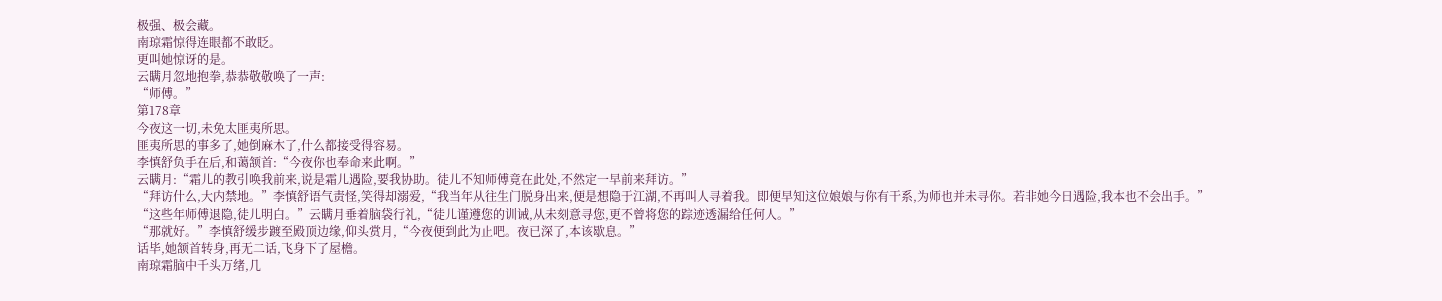极强、极会藏。
南琼霜惊得连眼都不敢眨。
更叫她惊讶的是。
云瞒月忽地抱拳,恭恭敬敬唤了一声:
“师傅。”
第178章
今夜这一切,未免太匪夷所思。
匪夷所思的事多了,她倒麻木了,什么都接受得容易。
李慎舒负手在后,和蔼颔首:“今夜你也奉命来此啊。”
云瞒月:“霜儿的教引唤我前来,说是霜儿遇险,要我协助。徒儿不知师傅竟在此处,不然定一早前来拜访。”
“拜访什么,大内禁地。”李慎舒语气责怪,笑得却溺爱,“我当年从往生门脱身出来,便是想隐于江湖,不再叫人寻着我。即便早知这位娘娘与你有干系,为师也并未寻你。若非她今日遇险,我本也不会出手。”
“这些年师傅退隐,徒儿明白。”云瞒月垂着脑袋行礼,“徒儿谨遵您的训诫,从未刻意寻您,更不曾将您的踪迹透漏给任何人。”
“那就好。”李慎舒缓步踱至殿顶边缘,仰头赏月,“今夜便到此为止吧。夜已深了,本该歇息。”
话毕,她颔首转身,再无二话,飞身下了屋檐。
南琼霜脑中千头万绪,几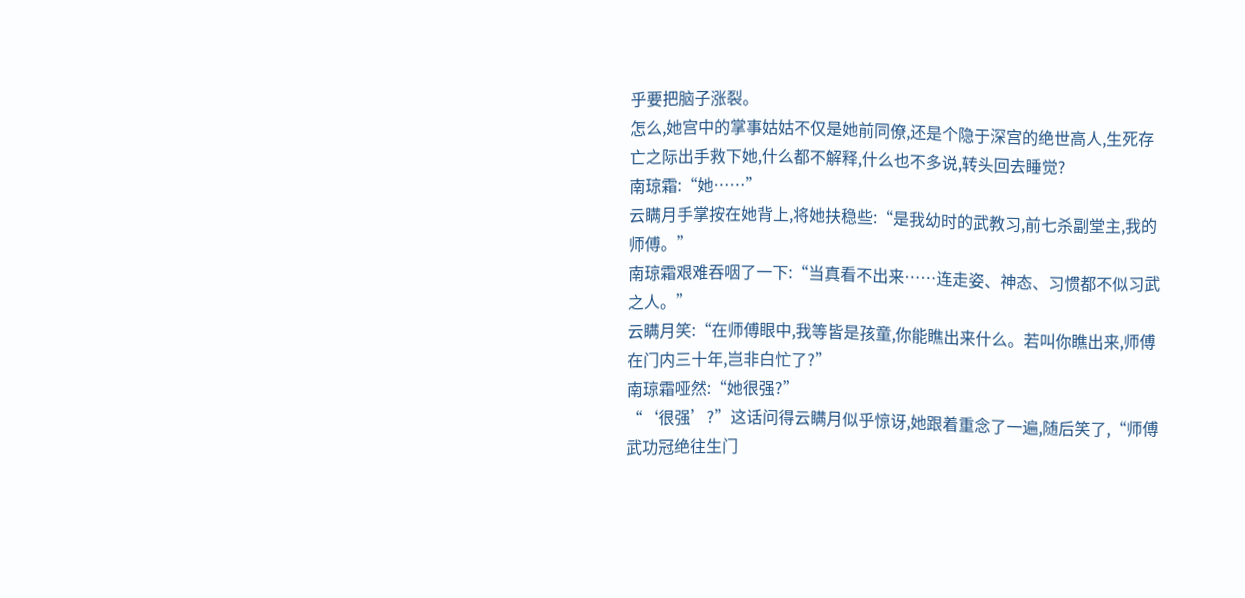乎要把脑子涨裂。
怎么,她宫中的掌事姑姑不仅是她前同僚,还是个隐于深宫的绝世高人,生死存亡之际出手救下她,什么都不解释,什么也不多说,转头回去睡觉?
南琼霜:“她……”
云瞒月手掌按在她背上,将她扶稳些:“是我幼时的武教习,前七杀副堂主,我的师傅。”
南琼霜艰难吞咽了一下:“当真看不出来……连走姿、神态、习惯都不似习武之人。”
云瞒月笑:“在师傅眼中,我等皆是孩童,你能瞧出来什么。若叫你瞧出来,师傅在门内三十年,岂非白忙了?”
南琼霜哑然:“她很强?”
“‘很强’?”这话问得云瞒月似乎惊讶,她跟着重念了一遍,随后笑了,“师傅武功冠绝往生门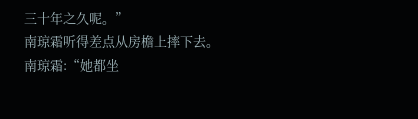三十年之久呢。”
南琼霜听得差点从房檐上摔下去。
南琼霜:“她都坐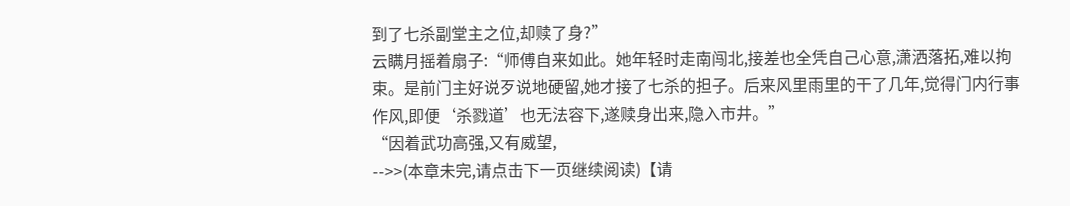到了七杀副堂主之位,却赎了身?”
云瞒月摇着扇子:“师傅自来如此。她年轻时走南闯北,接差也全凭自己心意,潇洒落拓,难以拘束。是前门主好说歹说地硬留,她才接了七杀的担子。后来风里雨里的干了几年,觉得门内行事作风,即便‘杀戮道’也无法容下,遂赎身出来,隐入市井。”
“因着武功高强,又有威望,
-->>(本章未完,请点击下一页继续阅读)【请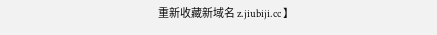重新收藏新域名 z.jiubiji.cc 】